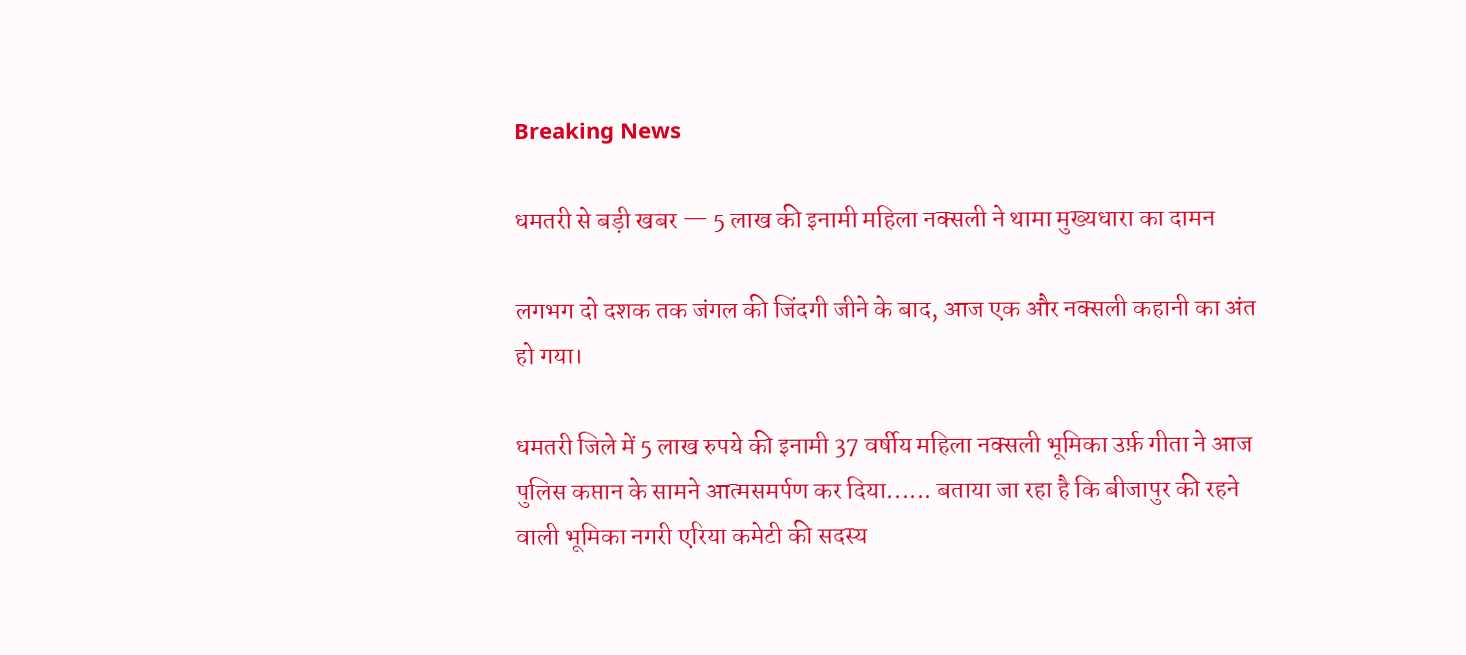Breaking News

धमतरी से बड़ी खबर — 5 लाख की इनामी महिला नक्सली ने थामा मुख्यधारा का दामन

लगभग दो दशक तक जंगल की जिंदगी जीने के बाद, आज एक और नक्सली कहानी का अंत हो गया।

धमतरी जिले में 5 लाख रुपये की इनामी 37 वर्षीय महिला नक्सली भूमिका उर्फ़ गीता ने आज पुलिस कप्तान के सामने आत्मसमर्पण कर दिया...... बताया जा रहा है कि बीजापुर की रहने वाली भूमिका नगरी एरिया कमेटी की सदस्य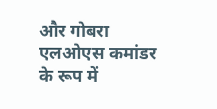और गोबरा एलओएस कमांडर के रूप में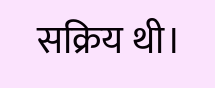सक्रिय थी।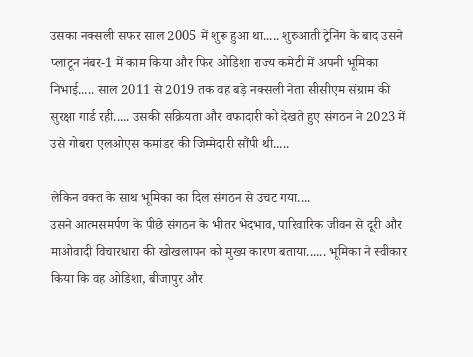उसका नक्सली सफर साल 2005 में शुरू हुआ था..... शुरुआती ट्रेनिंग के बाद उसने प्लाटून नंबर-1 में काम किया और फिर ओडिशा राज्य कमेटी में अपनी भूमिका निभाई..... साल 2011 से 2019 तक वह बड़े नक्सली नेता सीसीएम संग्राम की सुरक्षा गार्ड रही..... उसकी सक्रियता और वफादारी को देखते हुए संगठन ने 2023 में उसे गोबरा एलओएस कमांडर की जिम्मेदारी सौंपी थी.....

लेकिन वक्त के साथ भूमिका का दिल संगठन से उचट गया....
उसने आत्मसमर्पण के पीछे संगठन के भीतर भेदभाव, पारिवारिक जीवन से दूरी और माओवादी विचारधारा की खोखलापन को मुख्य कारण बताया...... भूमिका ने स्वीकार किया कि वह ओडिशा, बीजापुर और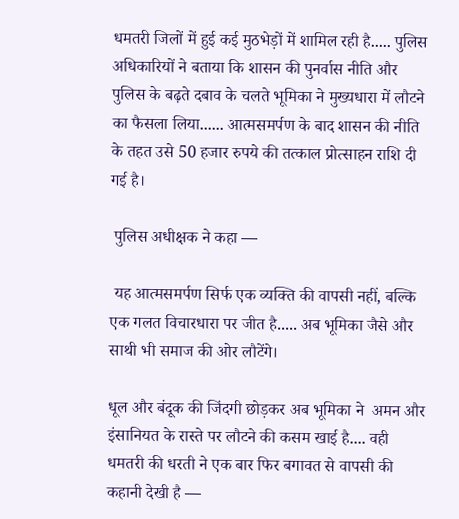धमतरी जिलों में हुई कई मुठभेड़ों में शामिल रही है..... पुलिस अधिकारियों ने बताया कि शासन की पुनर्वास नीति और पुलिस के बढ़ते दबाव के चलते भूमिका ने मुख्यधारा में लौटने का फैसला लिया...... आत्मसमर्पण के बाद शासन की नीति के तहत उसे 50 हजार रुपये की तत्काल प्रोत्साहन राशि दी गई है।

 पुलिस अधीक्षक ने कहा —

 यह आत्मसमर्पण सिर्फ एक व्यक्ति की वापसी नहीं, बल्कि एक गलत विचारधारा पर जीत है..... अब भूमिका जैसे और साथी भी समाज की ओर लौटेंगे।

धूल और बंदूक की जिंदगी छोड़कर अब भूमिका ने  अमन और इंसानियत के रास्ते पर लौटने की कसम खाई है.... वही धमतरी की धरती ने एक बार फिर बगावत से वापसी की कहानी देखी है —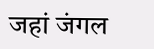जहां जंगल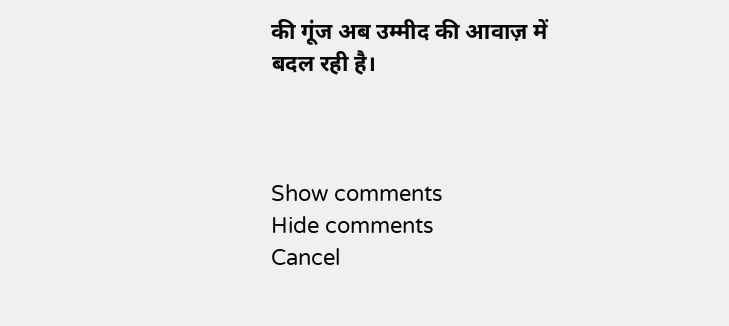की गूंज अब उम्मीद की आवाज़ में बदल रही है।



Show comments
Hide comments
Cancel